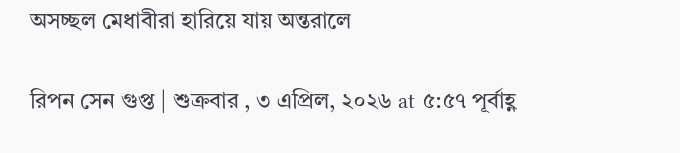অসচ্ছল মেধাবীরা হারিয়ে যায় অন্তরালে

রিপন সেন গুপ্ত | শুক্রবার , ৩ এপ্রিল, ২০২৬ at ৫:৫৭ পূর্বাহ্ণ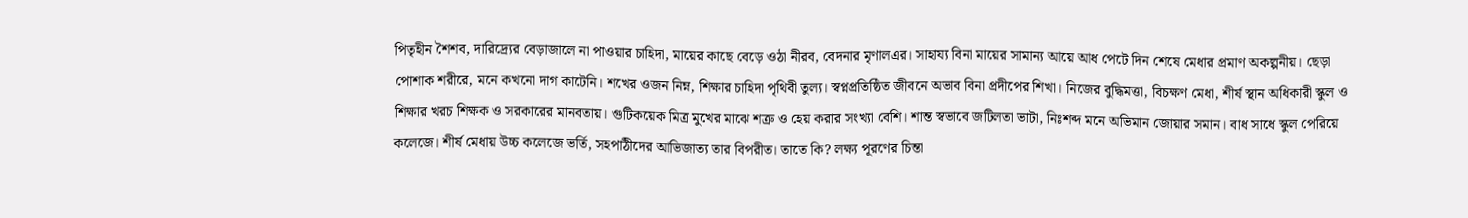পিতৃহীন শৈশব, দারিদ্র্যের বেড়াজালে না পাওয়ার চাহিদা, মায়ের কাছে বেড়ে ওঠা নীরব, বেদনার মৃণালএর। সাহায্য বিনা মায়ের সামান্য আয়ে আধ পেটে দিন শেষে মেধার প্রমাণ অকল্পনীয়। ছেড়া পোশাক শরীরে, মনে কখনো দাগ কাটেনি। শখের ওজন নিম্ন, শিক্ষার চাহিদা পৃথিবী তুল্য। স্বপ্নপ্রতিষ্ঠিত জীবনে অভাব বিনা প্রদীপের শিখা। নিজের বুদ্ধিমত্তা, বিচক্ষণ মেধা, শীর্ষ স্থান অধিকারী স্কুল ও শিক্ষার খরচ শিক্ষক ও সরকারের মানবতায়। গুটিকয়েক মিত্র মুখের মাঝে শত্রু ও হেয় করার সংখ্যা বেশি। শান্ত স্বভাবে জটিলতা ভাটা, নিঃশব্দ মনে অভিমান জোয়ার সমান। বাধ সাধে স্কুল পেরিয়ে কলেজে। শীর্ষ মেধায় উচ্চ কলেজে ভর্তি, সহপাঠীদের আভিজাত্য তার বিপরীত। তাতে কি? লক্ষ্য পূরণের চিন্তা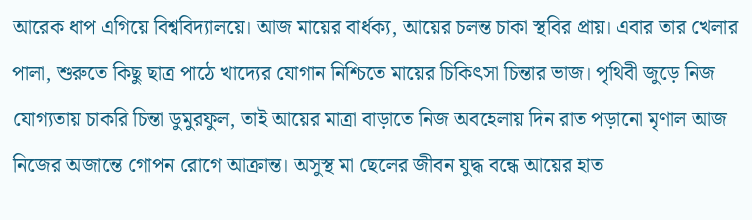আরেক ধাপ এগিয়ে বিশ্ববিদ্যালয়ে। আজ মায়ের বার্ধক্য, আয়ের চলন্ত চাকা স্থবির প্রায়। এবার তার খেলার পালা, শুরুতে কিছু ছাত্র পাঠে খাদ্যের যোগান নিশ্চিতে মায়ের চিকিৎসা চিন্তার ভাজ। পৃথিবী জুড়ে নিজ যোগ্যতায় চাকরি চিন্তা ডুমুরফুল, তাই আয়ের মাত্রা বাড়াতে নিজ অবহেলায় দিন রাত পড়ানো মৃণাল আজ নিজের অজান্তে গোপন রোগে আক্রান্ত। অসুস্থ মা ছেলের জীবন যুদ্ধ বন্ধে আয়ের হাত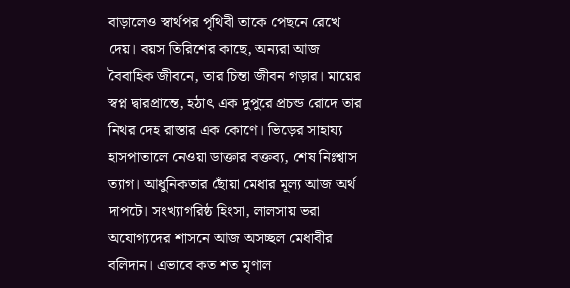বাড়ালেও স্বার্থপর পৃথিবী তাকে পেছনে রেখে দেয়। বয়স তিরিশের কাছে, অন্যরা আজ বৈবাহিক জীবনে, তার চিন্তা জীবন গড়ার। মায়ের স্বপ্ন দ্বারপ্রান্তে, হঠাৎ এক দুপুরে প্রচন্ড রোদে তার নিথর দেহ রাস্তার এক কোণে। ভিড়ের সাহায্য হাসপাতালে নেওয়া ডাক্তার বক্তব্য, শেষ নিঃশ্বাস ত্যাগ। আধুনিকতার ছোঁয়া মেধার মূল্য আজ অর্থ দাপটে। সংখ্যাগরিষ্ঠ হিংসা, লালসায় ভরা অযোগ্যদের শাসনে আজ অসচ্ছল মেধাবীর বলিদান। এভাবে কত শত মৃণাল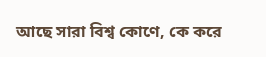আছে সারা বিশ্ব কোণে, কে করে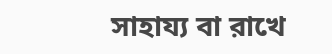সাহায্য বা রাখে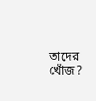তাদের খোঁজ?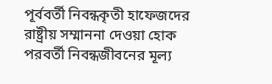পূর্ববর্তী নিবন্ধকৃতী হাফেজদের রাষ্ট্রীয় সম্মাননা দেওয়া হোক
পরবর্তী নিবন্ধজীবনের মূল্য